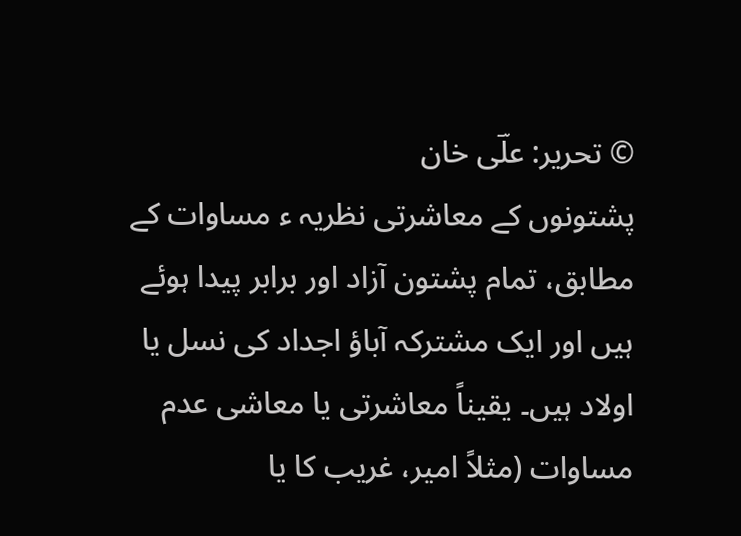© تحریر: علؔی خان
پشتونوں کے معاشرتی نظریہ ء مساوات کے مطابق، تمام پشتون آزاد اور برابر پیدا ہوئے ہیں اور ایک مشترکہ آباؤ اجداد کی نسل یا اولاد ہیں۔ یقیناً معاشرتی یا معاشی عدم مساوات (مثلاً امیر، غریب کا یا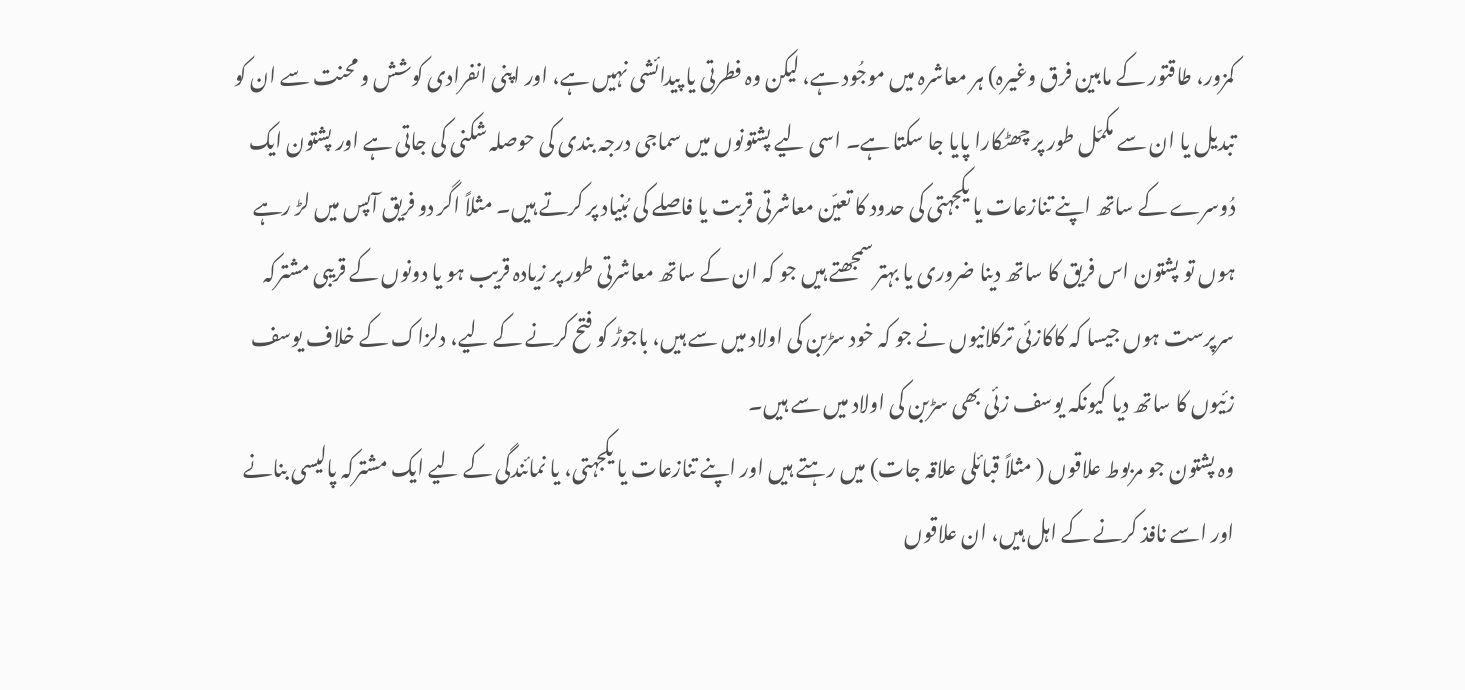کمزور، طاقتور کے مابین فرق وغیرہ) ہر معاشرہ میں موجُود ہے، لیکن وہ فطرتی یا پیدائشی نہیں ہے، اور اپنی انفرادی کوشش و محنت سے ان کو تبدیل یا ان سے مکمّل طور پر چھٹکارا پایا جا سکتا ہے۔ اسی لیے پشتونوں میں سماجی درجہ بندی کی حوصلہ شکنی کی جاتی ہے اور پشتون ایک دُوسرے کے ساتھ اپنے تنازعات یا یکجہتی کی حدود کا تعیّن معاشرتی قربت یا فاصلے کی بُنیاد پر کرتے ہیں۔ مثلاً اگر دو فریق آپس میں لڑ رہے ہوں تو پشتون اس فریق کا ساتھ دینا ضروری یا بہتر سمجھتے ہیں جو کہ ان کے ساتھ معاشرتی طور پر زیادہ قریب ہو یا دونوں کے قریبی مشترکہ سرپرست ہوں جیسا کہ کاکازئی ترکلانیوں نے جو کہ خود سڑبن کی اولاد میں سے ہیں، باجوڑ کو فتح کرنے کے لیے، دلزاک کے خلاف یوسف زئیوں کا ساتھ دیا کیونکہ یوسف زئی بھی سڑبن کی اولاد میں سے ہیں۔
وہ پشتون جو مربوط علاقوں ( مثلاً قبائلی علاقہ جات) میں رہتے ہیں اور اپنے تنازعات یا یکجہتی، یا نمائندگی کے لیے ایک مشترکہ پالیسی بنانے اور اسے نافذ کرنے کے اہل ہیں، ان علاقوں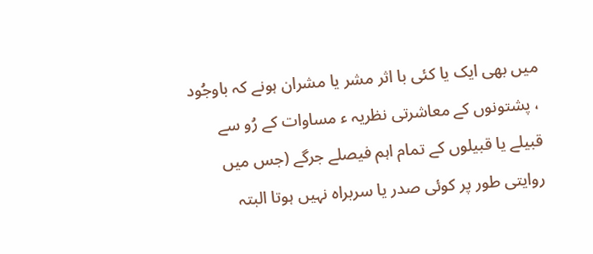میں بھی ایک یا کئی با اثر مشر یا مشران ہونے کہ باوجُود ، پشتونوں کے معاشرتی نظریہ ء مساوات کے رُو سے قبیلے یا قبیلوں کے تمام اہم فیصلے جرگے (جس میں روایتی طور پر کوئی صدر یا سربراہ نہیں ہوتا البتہ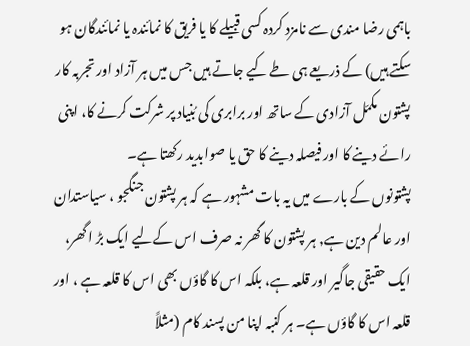باہمی رضا مندی سے نامزد کردہ کسی قبیلے کا یا فریق کا نمائندہ یا نمائندگان ہو سکتے ہیں) کے ذریعے ہی طے کیے جاتے ہیں جس میں ہر آزاد اور تجربہ کار پشتون مکمّل آزادی کے ساتھ اور برابری کی بُنیاد پر شرکت کرنے کا، اپنی رائے دینے کا اور فیصلہ دینے کا حق یا صوابدید رکھتا ہے۔
پشتونوں کے بارے میں یہ بات مشہور ہے کہ ہر پشتون جنگجو ، سیاستدان اور عالم دین ہے, ہر پشتون کا گھر نہ صرف اس کےلیے ایک بڑ ا گھر، ایک حقیقی جاگیر اور قلعہ ہے، بلکہ اس کا گاؤں بھی اس کا قلعہ ہے ، اور قلعہ اس کا گاؤں ہے۔ ہر کنبہ اپنا من پسند کام (مثلاً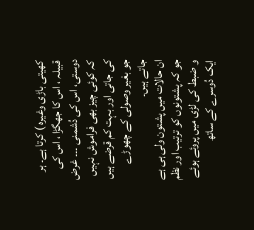کھیتی باڑی وغیرہ ) کرتا ہے۔ ہر قبیلہ ، اس کا جھگڑا ، اس کی دوستی، اس کی دُشمنی ۔۔۔ غرض کہ کوئی چیز بھی فراموش نہیں کی جاتی اور بہت کم قرضے ہیں جو بغیر وصولی کے چھوڑے جاتے ہیں۔
ان حالات میں پشتون ولی ہی ہے جو کہ پشتونوں کو ترتیب اور نظم و ضبط کی لڑی میں پروئے ہوئے ایک دُوسرے کے ساتھ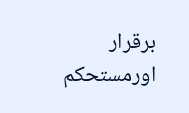برقرار اورمستحکم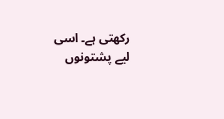رکھتی ہے۔ اسی لیے پشتونوں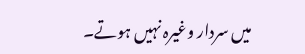میں سردار وغیرہ نہیں ہوتے۔